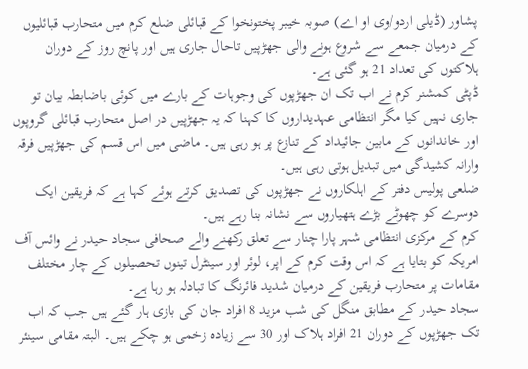پشاور (ڈیلی اردو/وی او اے) صوبہ خیبر پختونخوا کے قبائلی ضلع کرم میں متحارب قبائلیوں کے درمیان جمعے سے شروع ہونے والی جھڑپیں تاحال جاری ہیں اور پانچ روز کے دوران ہلاکتوں کی تعداد 21 ہو گئی ہے۔
ڈپٹی کمشنر کرم نے اب تک ان جھڑپوں کی وجوہات کے بارے میں کوئی باضابطہ بیان تو جاری نہیں کیا مگر انتظامی عہدیداروں کا کہنا کہ یہ جھڑپیں در اصل متحارب قبائلی گروپوں اور خاندانوں کے مابین جائیداد کے تنازع پر ہو رہی ہیں۔ ماضی میں اس قسم کی جھڑپیں فرقہ وارانہ کشیدگی میں تبدیل ہوتی رہی ہیں۔
ضلعی پولیس دفتر کے اہلکاروں نے جھڑپوں کی تصدیق کرتے ہوئے کہا ہے کہ فریقین ایک دوسرے کو چھوٹے بڑے ہتھیاروں سے نشانہ بنا رہے ہیں۔
کرم کے مرکزی انتظامی شہر پارا چنار سے تعلق رکھنے والے صحافی سجاد حیدر نے وائس آف امریکہ کو بتایا ہے کہ اس وقت کرم کے اپر، لوئر اور سینٹرل تینوں تحصیلوں کے چار مختلف مقامات پر متحارب فریقین کے درمیان شدید فائرنگ کا تبادلہ ہو رہا ہے۔
سجاد حیدر کے مطابق منگل کی شب مزید 8 افراد جان کی بازی ہار گئے ہیں جب کہ اب تک جھڑپوں کے دوران 21 افراد ہلاک اور 30 سے زیادہ زخمی ہو چکے ہیں۔ البتہ مقامی سینئر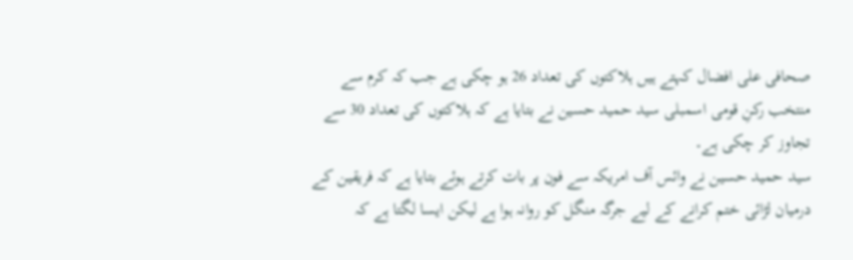صحافی علی افضال کہتے ہیں ہلاکتوں کی تعداد 26 ہو چکی ہے جب کہ کرم سے منتخب رکنِ قومی اسمبلی سید حمید حسین نے بتایا ہے کہ ہلاکتوں کی تعداد 30 سے تجاوز کر چکی ہے۔
سید حمید حسین نے وائس آف امریکہ سے فون پر بات کرتے ہوئے بتایا ہے کہ فریقین کے درمیان لڑائی ختم کرانے کے لیے جرگہ منگل کو روانہ ہوا ہے لیکن ایسا لگتا ہے کہ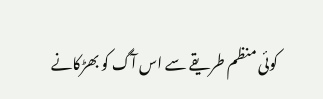کوئی منظم طریقے سے اس آگ کو بھڑکانے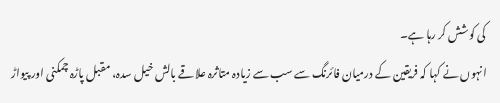کی کوشش کر رہا ہے۔
انہوں نے کہا کہ فریقین کے درمیان فائرنگ سے سب سے زیادہ متاثرہ علاقے بالش خیل سدہ، مقبل پاڑہ چمکنی اور پیواڑ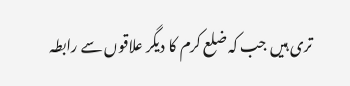تری ہیں جب کہ ضلع کرم کا دیگر علاقوں سے رابطہ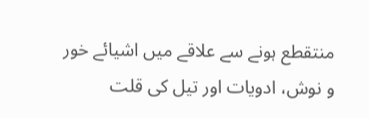منتقطع ہونے سے علاقے میں اشیائے خور و نوش، ادویات اور تیل کی قلت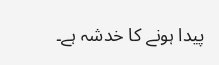پیدا ہونے کا خدشہ ہے۔